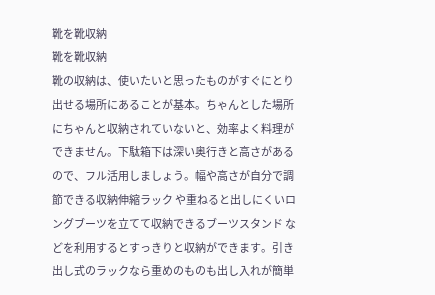靴を靴収納
靴を靴収納
靴の収納は、使いたいと思ったものがすぐにとり出せる場所にあることが基本。ちゃんとした場所にちゃんと収納されていないと、効率よく料理ができません。下駄箱下は深い奥行きと高さがあるので、フル活用しましょう。幅や高さが自分で調節できる収納伸縮ラック や重ねると出しにくいロングブーツを立てて収納できるブーツスタンド などを利用するとすっきりと収納ができます。引き出し式のラックなら重めのものも出し入れが簡単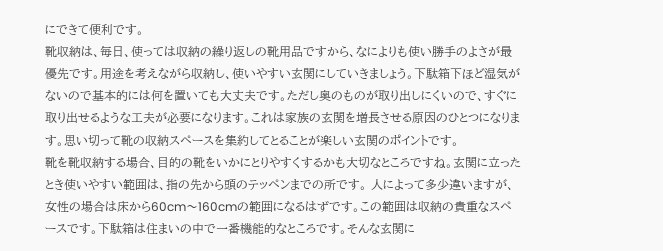にできて便利です。
靴収納は、毎日、使っては収納の繰り返しの靴用品ですから、なによりも使い勝手のよさが最優先です。用途を考えながら収納し、使いやすい玄関にしていきましょう。下駄箱下ほど湿気がないので基本的には何を置いても大丈夫です。ただし奥のものが取り出しにくいので、すぐに取り出せるような工夫が必要になります。これは家族の玄関を増長させる原因のひとつになります。思い切って靴の収納スペースを集約してとることが楽しい玄関のポイントです。
靴を靴収納する場合、目的の靴をいかにとりやすくするかも大切なところですね。玄関に立ったとき使いやすい範囲は、指の先から頭のテッペンまでの所です。 人によって多少違いますが、女性の場合は床から60cm〜160cmの範囲になるはずです。この範囲は収納の貴重なスペースです。下駄箱は住まいの中で一番機能的なところです。そんな玄関に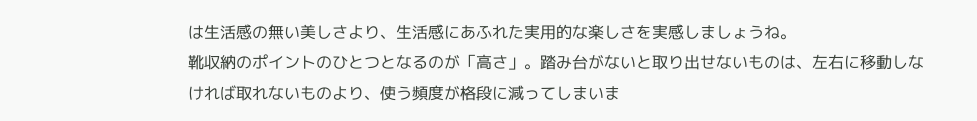は生活感の無い美しさより、生活感にあふれた実用的な楽しさを実感しましょうね。
靴収納のポイントのひとつとなるのが「高さ」。踏み台がないと取り出せないものは、左右に移動しなければ取れないものより、使う頻度が格段に減ってしまいま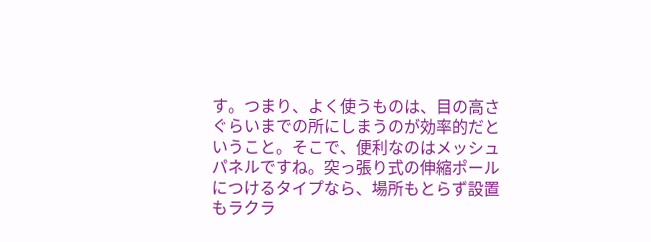す。つまり、よく使うものは、目の高さぐらいまでの所にしまうのが効率的だということ。そこで、便利なのはメッシュパネルですね。突っ張り式の伸縮ポールにつけるタイプなら、場所もとらず設置もラクラ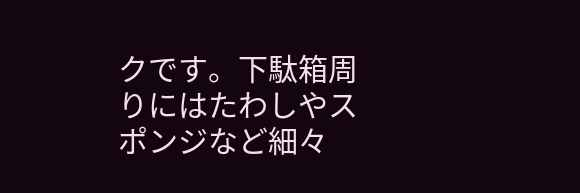クです。下駄箱周りにはたわしやスポンジなど細々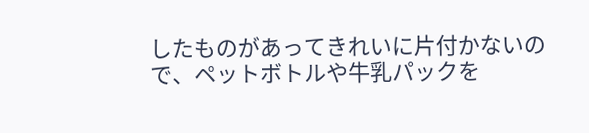したものがあってきれいに片付かないので、ペットボトルや牛乳パックを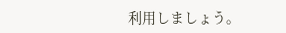利用しましょう。